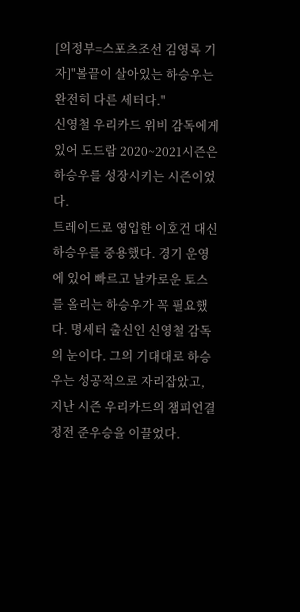[의정부=스포츠조선 김영록 기자]"볼끝이 살아있는 하승우는 완전히 다른 세터다."
신영철 우리카드 위비 감독에게 있어 도드람 2020~2021시즌은 하승우를 성장시키는 시즌이었다.
트레이드로 영입한 이호건 대신 하승우를 중용했다. 경기 운영에 있어 빠르고 날카로운 토스를 올리는 하승우가 꼭 필요했다. 명세터 출신인 신영철 감독의 눈이다. 그의 기대대로 하승우는 성공적으로 자리잡았고, 지난 시즌 우리카드의 챔피언결정전 준우승을 이끌었다.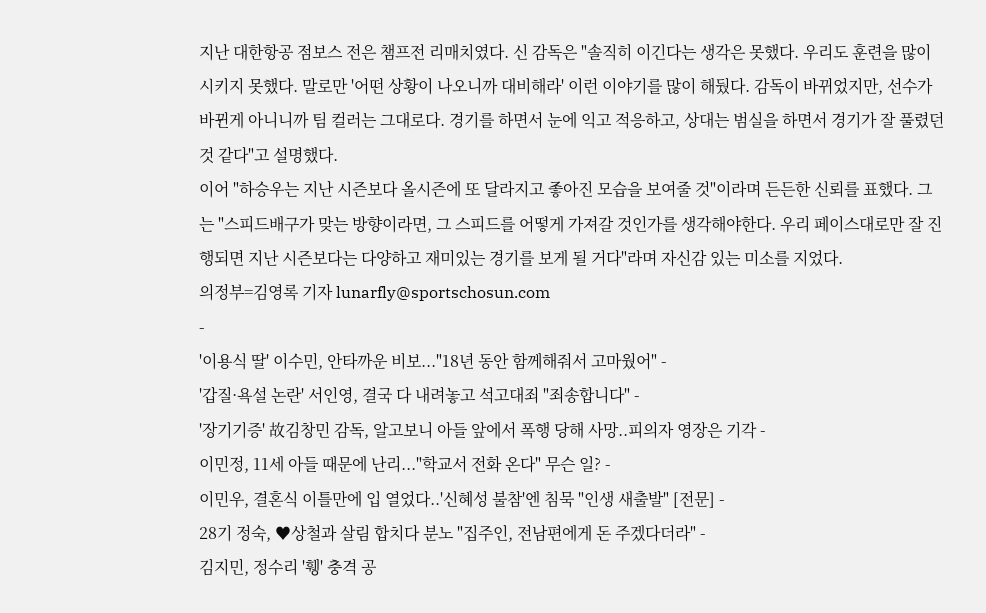지난 대한항공 점보스 전은 챔프전 리매치였다. 신 감독은 "솔직히 이긴다는 생각은 못했다. 우리도 훈련을 많이 시키지 못했다. 말로만 '어떤 상황이 나오니까 대비해라' 이런 이야기를 많이 해뒀다. 감독이 바뀌었지만, 선수가 바뀐게 아니니까 팀 컬러는 그대로다. 경기를 하면서 눈에 익고 적응하고, 상대는 범실을 하면서 경기가 잘 풀렸던 것 같다"고 설명했다.
이어 "하승우는 지난 시즌보다 올시즌에 또 달라지고 좋아진 모습을 보여줄 것"이라며 든든한 신뢰를 표했다. 그는 "스피드배구가 맞는 방향이라면, 그 스피드를 어떻게 가져갈 것인가를 생각해야한다. 우리 페이스대로만 잘 진행되면 지난 시즌보다는 다양하고 재미있는 경기를 보게 될 거다"라며 자신감 있는 미소를 지었다.
의정부=김영록 기자 lunarfly@sportschosun.com
-
'이용식 딸' 이수민, 안타까운 비보..."18년 동안 함께해줘서 고마웠어" -
'갑질·욕설 논란' 서인영, 결국 다 내려놓고 석고대죄 "죄송합니다" -
'장기기증' 故김창민 감독, 알고보니 아들 앞에서 폭행 당해 사망..피의자 영장은 기각 -
이민정, 11세 아들 때문에 난리..."학교서 전화 온다" 무슨 일? -
이민우, 결혼식 이틀만에 입 열었다..'신혜성 불참'엔 침묵 "인생 새출발" [전문] -
28기 정숙, ♥상철과 살림 합치다 분노 "집주인, 전남편에게 돈 주겠다더라" -
김지민, 정수리 '휑' 충격 공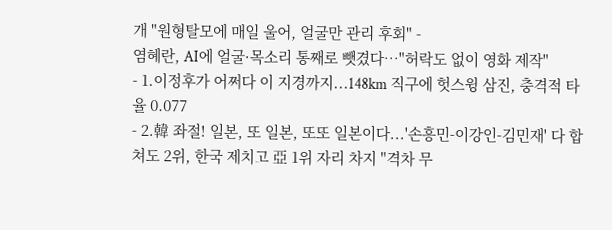개 "원형탈모에 매일 울어, 얼굴만 관리 후회" -
염혜란, AI에 얼굴·목소리 통째로 뺏겼다…"허락도 없이 영화 제작"
- 1.이정후가 어쩌다 이 지경까지...148km 직구에 헛스윙 삼진, 충격적 타율 0.077
- 2.韓 좌절! 일본, 또 일본, 또또 일본이다...'손흥민-이강인-김민재' 다 합쳐도 2위, 한국 제치고 亞 1위 자리 차지 "격차 무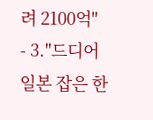려 2100억"
- 3."드디어 일본 잡은 한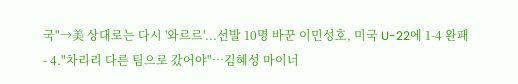국"→美 상대로는 다시 '와르르'...선발 10명 바꾼 이민성호, 미국 U-22에 1-4 완패
- 4."차리리 다른 팀으로 갔어야"…김혜성 마이너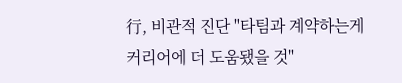行, 비관적 진단 "타팀과 계약하는게 커리어에 더 도움됐을 것"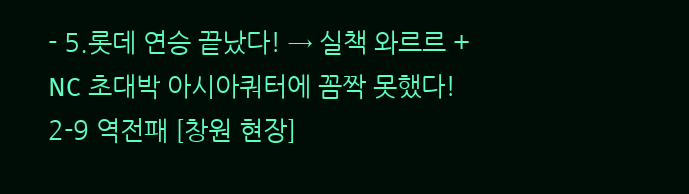- 5.롯데 연승 끝났다! → 실책 와르르 + NC 초대박 아시아쿼터에 꼼짝 못했다! 2-9 역전패 [창원 현장]